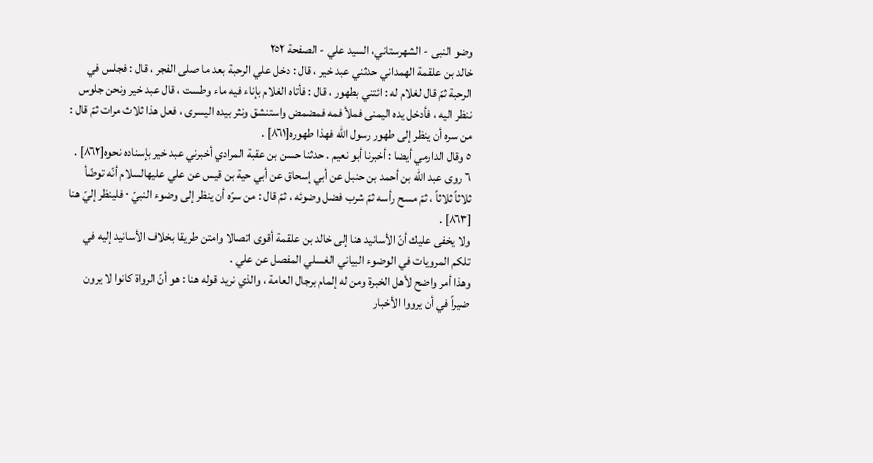وضو النبی - الشهرستاني، السيد علي - الصفحة ٢٥٢
خالد بن علقمة الهمداني حدثني عبد خير ، قال : دخل علي الرحبة بعد ما صلى الفجر ، قال : فجلس في الرحبة ثمّ قال لغلام له : ائتني بطهور ، قال : فأتاه الغلام بإناء فيه ماء وطست ، قال عبد خير ونحن جلوس ننظر اليه ، فأدخل يده اليمنى فملأ فمه فمضمض واستنشق ونثر بيده اليسرى ، فعل هذا ثلاث مرات ثمّ قال : من سره أن ينظر إلى طهور رسول الله فهذا طهوره[٨٦١] .
٥ وقال الدارمي أيضا : أخبرنا أبو نعيم . حدثنا حسن بن عقبة المرادي أخبرني عبد خير بإسناده نحوه[٨٦٢] .
٦ روى عبد الله بن أحمد بن حنبل عن أبي إسحاق عن أبي حية بن قيس عن علي علیهالسلام أنّه توضّأ ثلاثاً ثلاثاً ، ثمّ مسح رأسه ثمّ شرب فضل وضوئه ، ثمّ قال : من سرّه أن ينظر إلى وضوء النبيّ ٠ فلينظر إليّ هنا [٨٦٣] .
ولا يخفى عليك أنّ الأسانيد هنا إلى خالد بن علقمة أقوى اتصالا وامتن طريقا بخلاف الأسانيد إليه في تلكم المرويات في الوضوء البياني الغسلي المفصل عن علي .
وهذا أمر واضح لأهل الخبرة ومن له إلمام برجال العامة ، والذي نريد قوله هنا : هو أنّ الرواة كانوا لا يرون ضيراً في أن يرووا الأخبار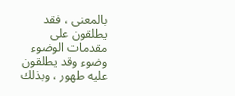بالمعنى ، فقد يطلقون على مقدمات الوضوء وضوء وقد يطلقون عليه طهور ، وبذلك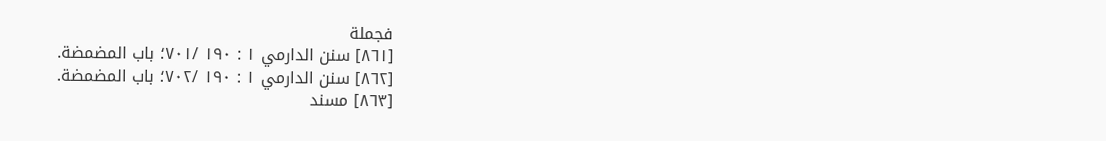فجملة
[٨٦١] سنن الدارمي ١ : ١٩٠ /٧٠١؛ باب المضمضة.
[٨٦٢] سنن الدارمي ١ : ١٩٠ /٧٠٢؛ باب المضمضة.
[٨٦٣] مسند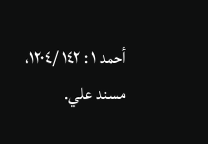أحمد ١ : ١٤٢ /١٢٠٤، مسند علي.